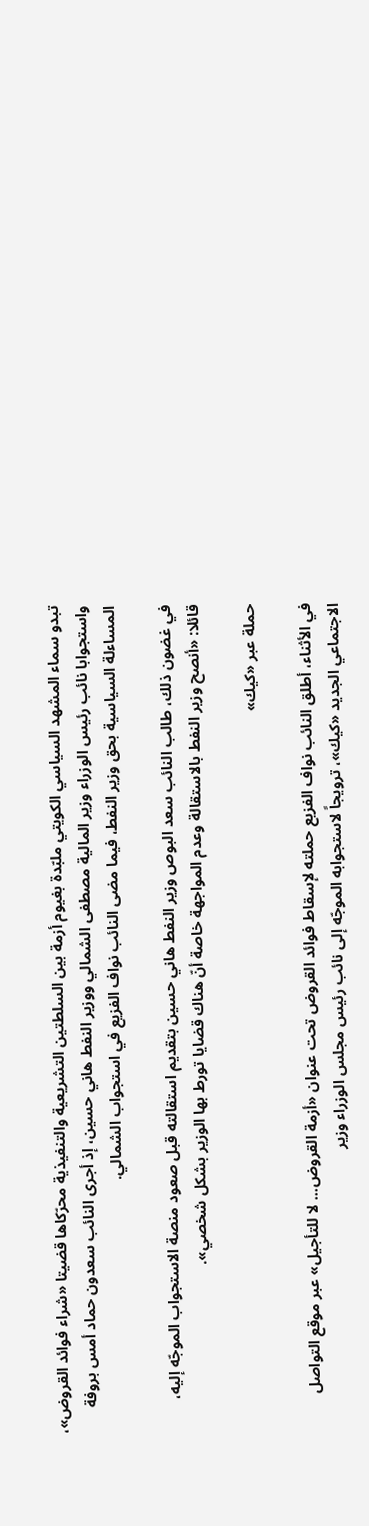تبدو سماء المشهد السياسي الكويتي ملبّدة بغيوم أزمة بين السلطتين التشريعية والتنفيذية محرّكاها قضيتا «شراء فوائد القروض»، واستجوابا نائب رئيس الوزراء وزير المالية مصطفى الشمالي ووزير النفط هاني حسين، إذ أجرى النائب سعدون حماد أمس بروفة المساءلة السياسية بحق وزير النفط، فيما مضى النائب نواف الفزيع في استجواب الشمالي.

في غضون ذلك، طالب النائب سعد البوص وزير النفط هاني حسين بتقديم استقالته قبل صعود منصة الاستجواب الموجّه إليه، قائلا: «أنصح وزير النفط بالاستقالة وعدم المواجهة خاصة أنّ هناك قضايا تورط بها الوزير بشكل شخصي».

حملة عبر «كيك»

في الأثناء، أطلق النائب نواف الفزيع حملته لإسقاط فوائد القروض تحت عنوان «أزمة القروض... لا للتأجيل» عبر موقع التواصل الاجتماعي الجديد «كيك»، ترويجاً لاستجوابه الموجّه إلى نائب رئيس مجلس الوزراء وزير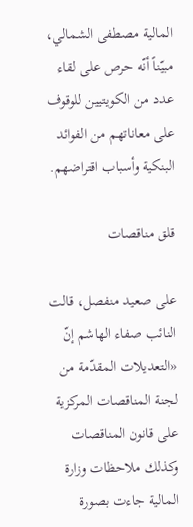المالية مصطفى الشمالي، مبيّناً أنّه حرص على لقاء عدد من الكويتيين للوقوف على معاناتهم من الفوائد البنكية وأسباب اقتراضهم.

قلق مناقصات

على صعيد منفصل، قالت النائب صفاء الهاشم إنّ «التعديلات المقدّمة من لجنة المناقصات المركزية على قانون المناقصات وكذلك ملاحظات وزارة المالية جاءت بصورة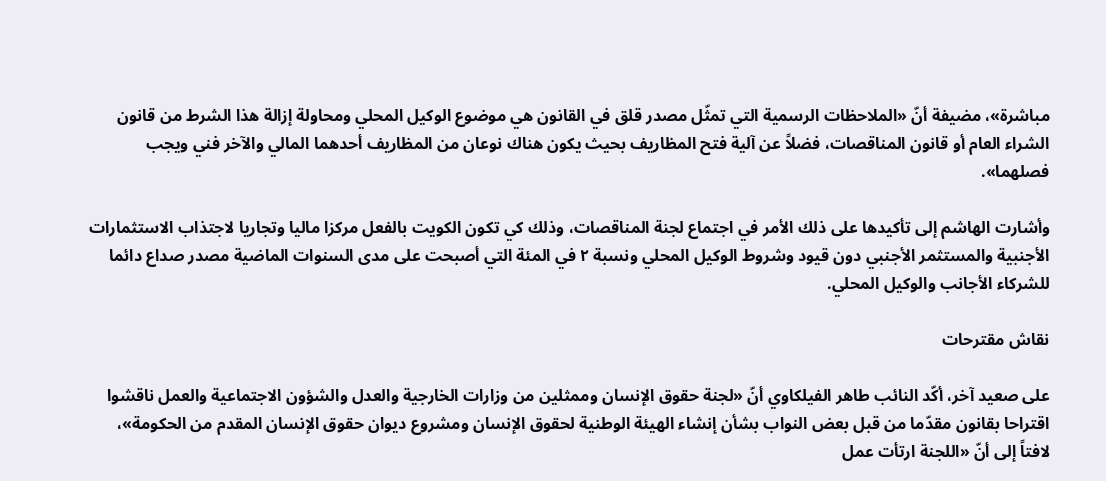مباشرة»، مضيفة أنّ «الملاحظات الرسمية التي تمثّل مصدر قلق في القانون هي موضوع الوكيل المحلي ومحاولة إزالة هذا الشرط من قانون الشراء العام أو قانون المناقصات، فضلاً عن آلية فتح المظاريف بحيث يكون هناك نوعان من المظاريف أحدهما المالي والآخر فني ويجب فصلهما».

وأشارت الهاشم إلى تأكيدها على ذلك الأمر في اجتماع لجنة المناقصات، وذلك كي تكون الكويت بالفعل مركزا ماليا وتجاريا لاجتذاب الاستثمارات الأجنبية والمستثمر الأجنبي دون قيود وشروط الوكيل المحلي ونسبة ٢ في المئة التي أصبحت على مدى السنوات الماضية مصدر صداع دائما للشركاء الأجانب والوكيل المحلي.

نقاش مقترحات

على صعيد آخر، أكّد النائب طاهر الفيلكاوي أنّ «لجنة حقوق الإنسان وممثلين من وزارات الخارجية والعدل والشؤون الاجتماعية والعمل ناقشوا اقتراحا بقانون مقدّما من قبل بعض النواب بشأن إنشاء الهيئة الوطنية لحقوق الإنسان ومشروع ديوان حقوق الإنسان المقدم من الحكومة»، لافتاً إلى أنّ «اللجنة ارتأت عمل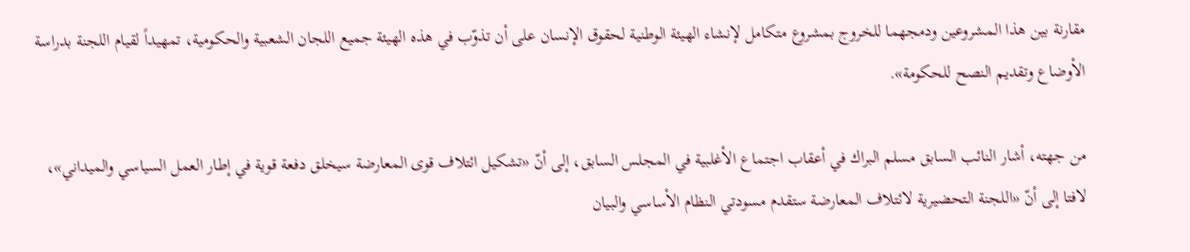مقارنة بين هذا المشروعين ودمجهما للخروج بمشروع متكامل لإنشاء الهيئة الوطنية لحقوق الإنسان على أن تذوّب في هذه الهيئة جميع اللجان الشعبية والحكومية، تمهيداً لقيام اللجنة بدراسة الأوضاع وتقديم النصح للحكومة».

من جهته، أشار النائب السابق مسلم البراك في أعقاب اجتماع الأغلبية في المجلس السابق، إلى أنّ «تشكيل ائتلاف قوى المعارضة سيخلق دفعة قوية في إطار العمل السياسي والميداني»، لافتا إلى أنّ «اللجنة التحضيرية لائتلاف المعارضة ستقدم مسودتي النظام الأساسي والبيان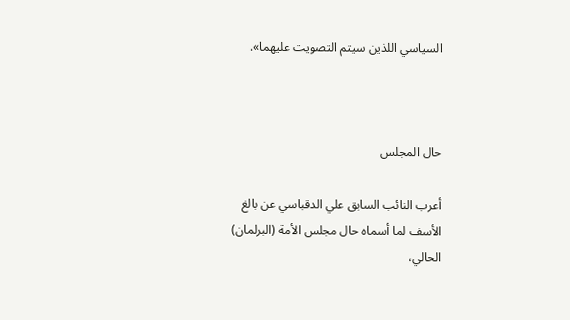السياسي اللذين سيتم التصويت عليهما».



حال المجلس

أعرب النائب السابق علي الدقباسي عن بالغ الأسف لما أسماه حال مجلس الأمة (البرلمان) الحالي،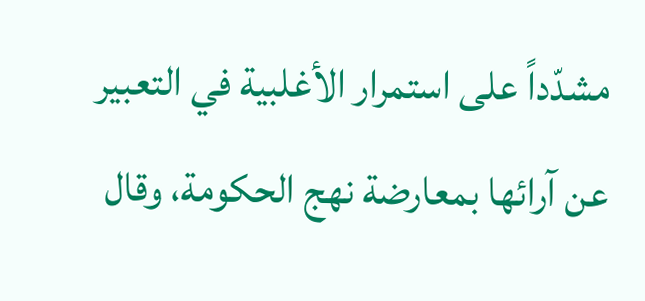مشدّداً على استمرار الأغلبية في التعبير عن آرائها بمعارضة نهج الحكومة، وقال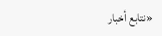«نتابع أخبار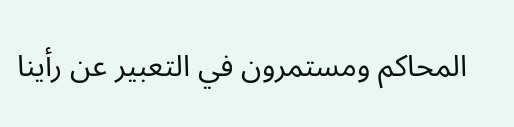المحاكم ومستمرون في التعبير عن رأينا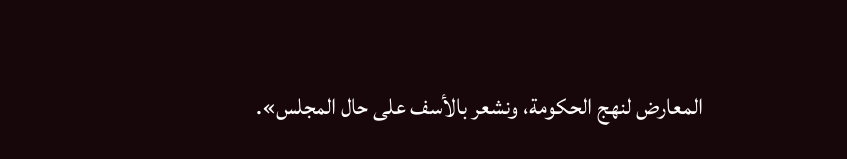المعارض لنهج الحكومة، ونشعر بالأسف على حال المجلس».